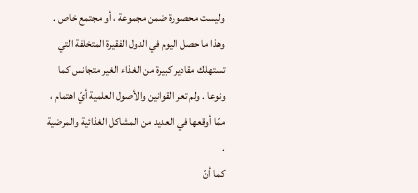وليست محصورة ضمن مجموعة ، أو مجتمع خاص .
وهذا ما حصل اليوم في الدول الفقيرة المتخلفة التي تستهلك مقادير كبيرة من الغذاء الغير متجانس كما ونوعا . ولم تعر القوانين والأصول العلمية أيّ اهتمام ، ممّا أوقعها في العديد من المشاكل الغذائية والمرضية .
كما أنّ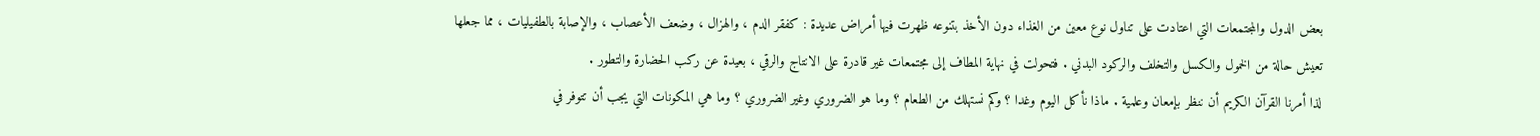بعض الدول والمجتمعات التي اعتادت على تناول نوع معين من الغذاء دون الأخذ بتنوعه ظهرت فيها أمراض عديدة : كفقر الدم ، والهزال ، وضعف الأعصاب ، والإصابة بالطفيليات ، مما جعلها تعيش حالة من الخمول والكسل والتخلف والركود البدني . فتحولت في نهاية المطاف إلى مجتمعات غير قادرة على الانتاج والرقي ، بعيدة عن ركب الحضارة والتطور .
لذا أمرنا القرآن الكريم أن ننظر بإمعان وعلمية . ماذا نأكل اليوم وغدا ؟ وكم نستهلك من الطعام ؟ وما هو الضروري وغير الضروري ؟ وما هي المكونات التي يجب أن تتوفر في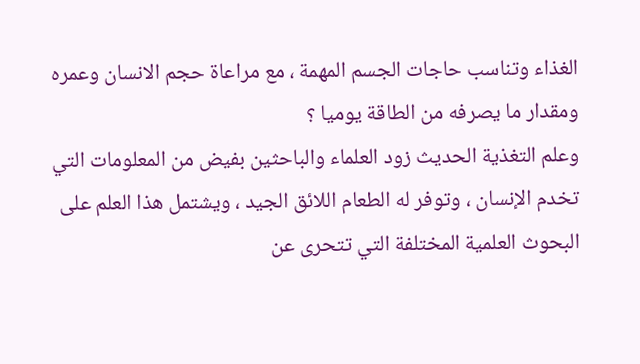الغذاء وتناسب حاجات الجسم المهمة ، مع مراعاة حجم الانسان وعمره ومقدار ما يصرفه من الطاقة يوميا ؟
وعلم التغذية الحديث زود العلماء والباحثين بفيض من المعلومات التي تخدم الإنسان ، وتوفر له الطعام اللائق الجيد ، ويشتمل هذا العلم على البحوث العلمية المختلفة التي تتحرى عن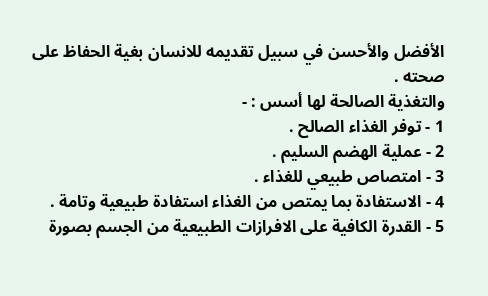الأفضل والأحسن في سبيل تقديمه للانسان بغية الحفاظ على صحته .
والتغذية الصالحة لها أسس : -
1 - توفر الغذاء الصالح .
2 - عملية الهضم السليم .
3 - امتصاص طبيعي للغذاء .
4 - الاستفادة بما يمتص من الغذاء استفادة طبيعية وتامة .
5 - القدرة الكافية على الافرازات الطبيعية من الجسم بصورة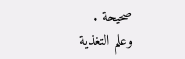صحيحة .
وعلم التغذية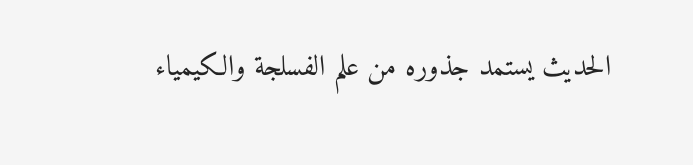الحديث يستمد جذوره من علم الفسلجة والكيمياء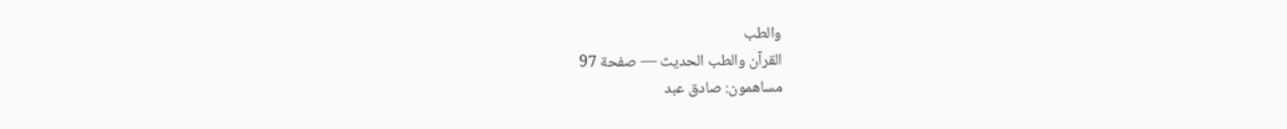والطب
القرآن والطب الحديث — صفحة 97
مساهمون: صادق عبد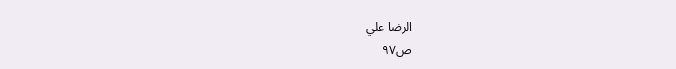الرضا علي
ص٩٧